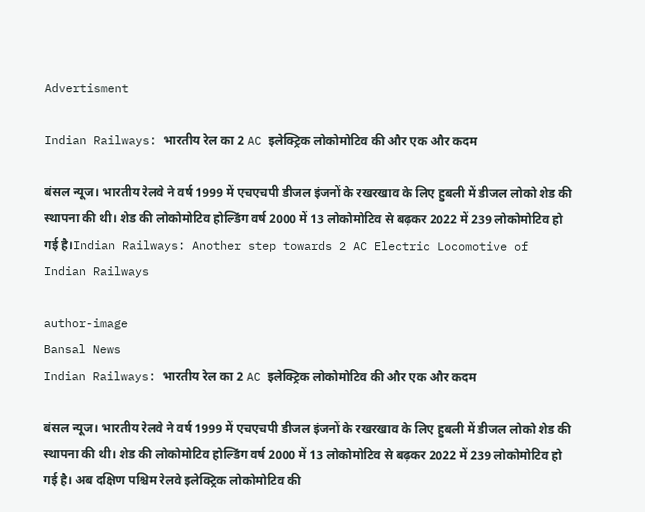Advertisment

Indian Railways: भारतीय रेल का 2 AC इलेक्ट्रिक लोकोमोटिव की और एक और कदम

बंसल न्यूज। भारतीय रेलवे ने वर्ष 1999 में एचएचपी डीजल इंजनों के रखरखाव के लिए हुबली में डीजल लोको शेड की स्थापना की थी। शेड की लोकोमोटिव होल्डिंग वर्ष 2000 में 13 लोकोमोटिव से बढ़कर 2022 में 239 लोकोमोटिव हो गई है।Indian Railways: Another step towards 2 AC Electric Locomotive of Indian Railways

author-image
Bansal News
Indian Railways: भारतीय रेल का 2 AC इलेक्ट्रिक लोकोमोटिव की और एक और कदम

बंसल न्यूज। भारतीय रेलवे ने वर्ष 1999 में एचएचपी डीजल इंजनों के रखरखाव के लिए हुबली में डीजल लोको शेड की स्थापना की थी। शेड की लोकोमोटिव होल्डिंग वर्ष 2000 में 13 लोकोमोटिव से बढ़कर 2022 में 239 लोकोमोटिव हो गई है। अब दक्षिण पश्चिम रेलवे इलेक्ट्रिक लोकोमोटिव की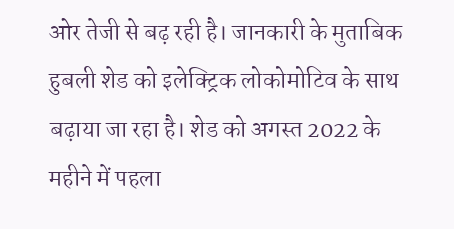ओर तेजी से बढ़ रही है। जानकारी के मुताबिक हुबली शेड को इलेक्ट्रिक लोकोमोटिव के साथ बढ़ाया जा रहा है। शेड को अगस्त 2022 के महीने में पहला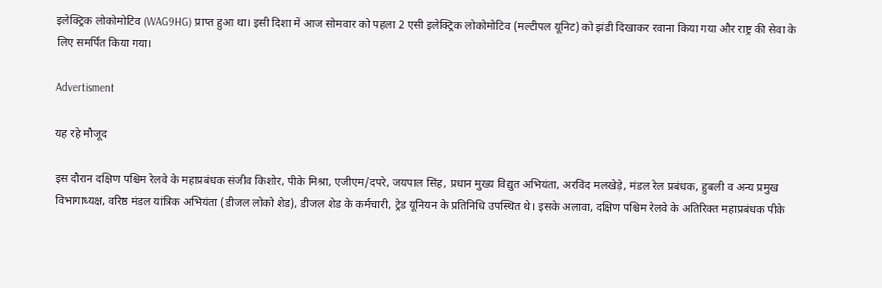इलेक्ट्रिक लोकोमोटिव (WAG9HG) प्राप्त हुआ था। इसी दिशा में आज सोमवार को पहला 2 एसी इलेक्ट्रिक लोकोमोटिव (मल्टीपल यूनिट) को झंडी दिखाकर रवाना किया गया और राष्ट्र की सेवा के लिए समर्पित किया गया।

Advertisment

यह रहे मौजूद

इस दौरान दक्षिण पश्चिम रेलवे के महाप्रबंधक संजीव किशोर, पीके मिश्रा, एजीएम/दपरे, जयपाल सिंह, प्रधान मुख्य विद्युत अभियंता, अरविंद मलखेड़े, मंडल रेल प्रबंधक, हुबली व अन्य प्रमुख विभागाध्यक्ष, वरिष्ठ मंडल यांत्रिक अभियंता (डीजल लोको शेड), डीजल शेड के कर्मचारी, ट्रेड यूनियन के प्रतिनिधि उपस्थित थे। इसके अलावा, दक्षिण पश्चिम रेलवे के अतिरिक्त महाप्रबंधक पीके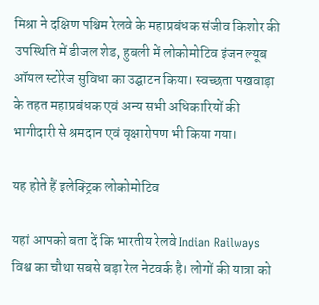मिश्रा ने दक्षिण पश्चिम रेलवे के महाप्रबंधक संजीव किशोर की उपस्थिति में डीजल शेड, हुबली में लोकोमोटिव इंजन ल्यूब ऑयल स्टोरेज सुविधा का उद्घाटन किया। स्वच्छता पखवाड़ा के तहत महाप्रबंधक एवं अन्य सभी अधिकारियों की भागीदारी से श्रमदान एवं वृक्षारोपण भी किया गया।

यह होते हैं इलेक्ट्रिक लोकोमोटिव

यहां आपको बता दें कि भारतीय रेलवे Indian Railways विश्व का चौथा सबसे बड़ा रेल नेटवर्क है। लोगों की यात्रा को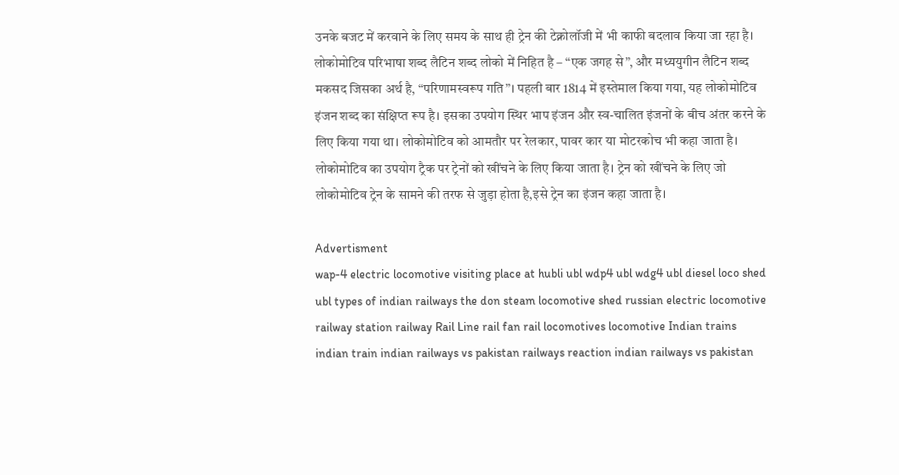उनके बजट में करवाने के लिए समय के साथ ही ट्रेन की टेक्नोलॉजी में भी काफी बदलाव किया जा रहा है। लोकोमोटिव परिभाषा शब्द लैटिन शब्द लोको में निहित है – “एक जगह से”, और मध्ययुगीन लैटिन शब्द मकसद जिसका अर्थ है, “परिणामस्वरूप गति”। पहली बार 1814 में इस्तेमाल किया गया, यह लोकोमोटिव इंजन शब्द का संक्षिप्त रूप है। इसका उपयोग स्थिर भाप इंजन और स्व-चालित इंजनों के बीच अंतर करने के लिए किया गया था। लोकोमोटिव को आमतौर पर रेलकार, पावर कार या मोटरकोच भी कहा जाता है। लोकोमोटिव का उपयोग ट्रैक पर ट्रेनों को खींचने के लिए किया जाता है। ट्रेन को खींचने के लिए जो लोकोमोटिव ट्रेन के सामने की तरफ से जुड़ा होता है,इसे ट्रेन का इंजन कहा जाता है।

Advertisment
wap-4 electric locomotive visiting place at hubli ubl wdp4 ubl wdg4 ubl diesel loco shed ubl types of indian railways the don steam locomotive shed russian electric locomotive railway station railway Rail Line rail fan rail locomotives locomotive Indian trains indian train indian railways vs pakistan railways reaction indian railways vs pakistan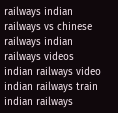railways indian railways vs chinese railways indian railways videos indian railways video indian railways train indian railways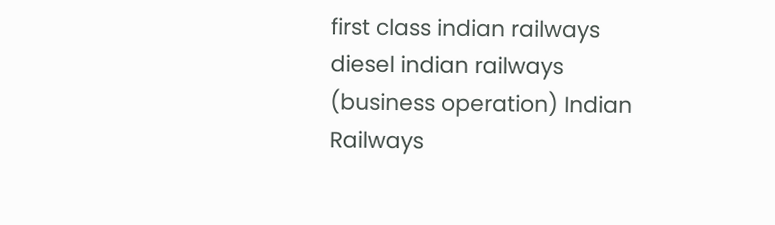first class indian railways diesel indian railways (business operation) Indian Railways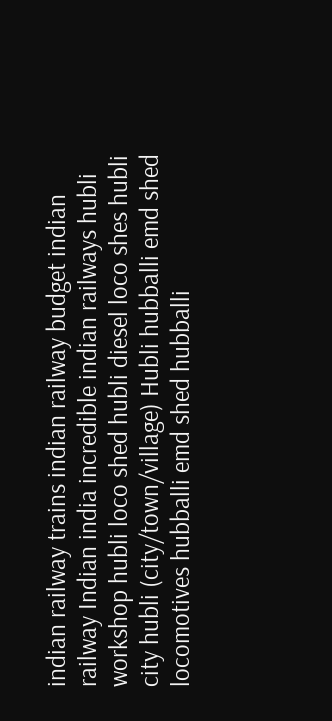indian railway trains indian railway budget indian railway Indian india incredible indian railways hubli workshop hubli loco shed hubli diesel loco shes hubli city hubli (city/town/village) Hubli hubballi emd shed locomotives hubballi emd shed hubballi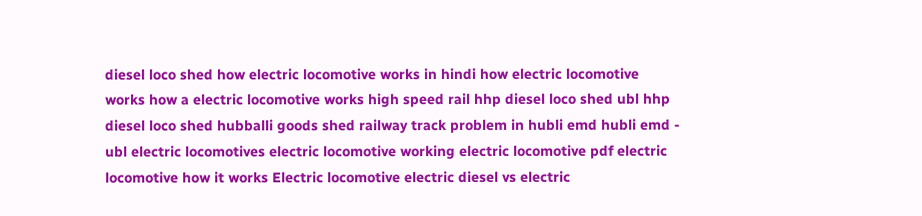diesel loco shed how electric locomotive works in hindi how electric locomotive works how a electric locomotive works high speed rail hhp diesel loco shed ubl hhp diesel loco shed hubballi goods shed railway track problem in hubli emd hubli emd - ubl electric locomotives electric locomotive working electric locomotive pdf electric locomotive how it works Electric locomotive electric diesel vs electric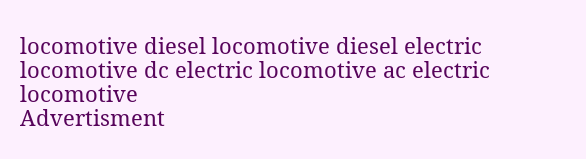locomotive diesel locomotive diesel electric locomotive dc electric locomotive ac electric locomotive
Advertisment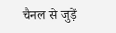चैनल से जुड़ें